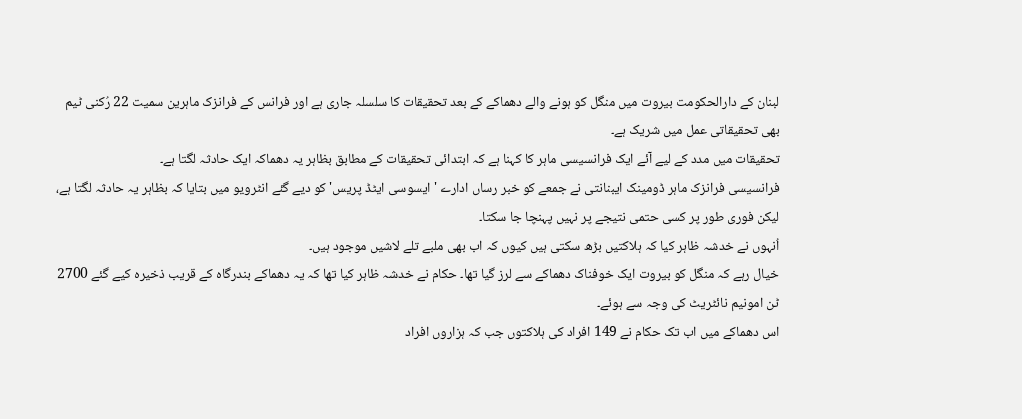لبنان کے دارالحکومت بیروت میں منگل کو ہونے والے دھماکے کے بعد تحقیقات کا سلسلہ جاری ہے اور فرانس کے فرانزک ماہرین سمیت 22 رُکنی ٹیم بھی تحقیقاتی عمل میں شریک ہے۔
تحقیقات میں مدد کے لیے آئے ایک فرانسیسی ماہر کا کہنا ہے کہ ابتدائی تحقیقات کے مطابق بظاہر یہ دھماکہ ایک حادثہ لگتا ہے۔
فرانسیسی فرانزک ماہر ڈومینک ایبنانتی نے جمعے کو خبر رساں ادارے 'ایسوسی ایٹڈ پریس' کو دیے گئے انٹرویو میں بتایا کہ بظاہر یہ حادثہ لگتا ہے، لیکن فوری طور پر کسی حتمی نتیجے پر نہیں پہنچا جا سکتا۔
اُنہوں نے خدشہ ظاہر کیا کہ ہلاکتیں بڑھ سکتی ہیں کیوں کہ اب بھی ملبے تلے لاشیں موجود ہیں۔
خیال رہے کہ منگل کو بیروت ایک خوفناک دھماکے سے لرز گیا تھا۔ حکام نے خدشہ ظاہر کیا تھا کہ یہ دھماکے بندرگاہ کے قریب ذخیرہ کیے گئے 2700 ٹن امونیم نائٹریٹ کی وجہ سے ہوئے۔
اس دھماکے میں اب تک حکام نے 149 افراد کی ہلاکتوں جب کہ ہزاروں افراد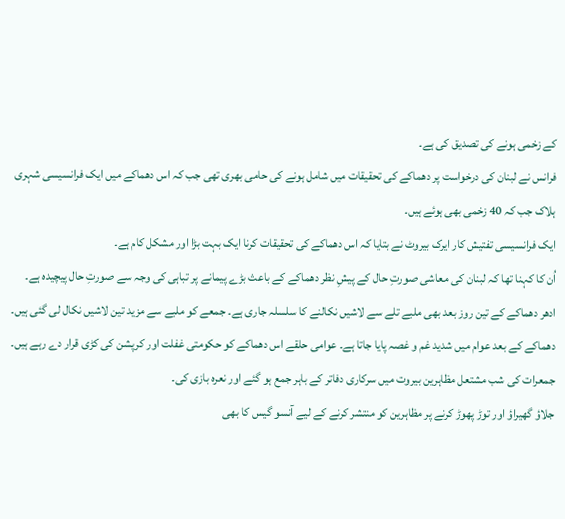کے زخمی ہونے کی تصدیق کی ہے۔
فرانس نے لبنان کی درخواست پر دھماکے کی تحقیقات میں شامل ہونے کی حامی بھری تھی جب کہ اس دھماکے میں ایک فرانسیسی شہری ہلاک جب کہ 40 زخمی بھی ہوئے ہیں۔
ایک فرانسیسی تفتیش کار ایرک بیروٹ نے بتایا کہ اس دھماکے کی تحقیقات کرنا ایک بہت بڑا اور مشکل کام ہے۔
اُن کا کہنا تھا کہ لبنان کی معاشی صورتِ حال کے پیشِ نظر دھماکے کے باعث بڑے پیمانے پر تباہی کی وجہ سے صورتِ حال پیچیدہ ہے۔
ادھر دھماکے کے تین روز بعد بھی ملبے تلے سے لاشیں نکالنے کا سلسلہ جاری ہے۔ جمعے کو ملبے سے مزید تین لاشیں نکال لی گئی ہیں۔
دھماکے کے بعد عوام میں شدید غم و غصہ پایا جاتا ہے۔ عوامی حلقے اس دھماکے کو حکومتی غفلت اور کرپشن کی کڑی قرار دے رہے ہیں۔
جمعرات کی شب مشتعل مظاہرین بیروت میں سرکاری دفاتر کے باہر جمع ہو گئے اور نعرہ بازی کی۔
جلاؤ گھیراؤ اور توڑ پھوڑ کرنے پر مظاہرین کو منتشر کرنے کے لیے آنسو گیس کا بھی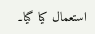استعمال کیا گیا۔